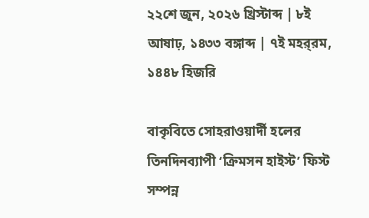২২শে জুন, ২০২৬ খ্রিস্টাব্দ | ৮ই আষাঢ়, ১৪৩৩ বঙ্গাব্দ | ৭ই মহর্‌রম, ১৪৪৮ হিজরি

বাকৃবিতে সোহরাওয়ার্দী হলের তিনদিনব্যাপী ‘ক্রিমসন হাইস্ট’ ফিস্ট সম্পন্ন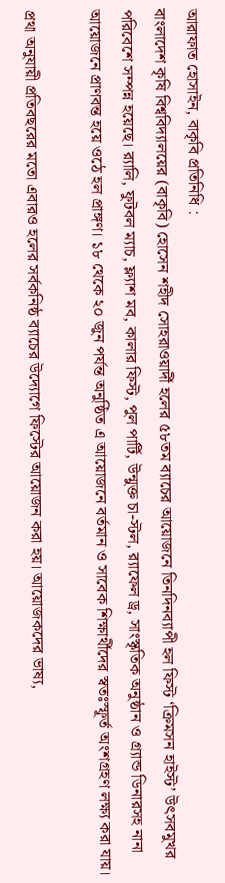আরাফাত হোসাইন, বাকৃবি প্রতিনিধি :
বাংলাদেশ কৃষি বিশ্ববিদ্যালয়ের (বাকৃবি) হোসেন শহীদ সোহরাওয়ার্দী হলের ৫৮তম ব্যাচের আয়োজনে তিনদিনব্যাপী হল ফিস্ট ‘ক্রিমসন হাইস্ট’ উৎসবমুখর পরিবেশে সম্পন্ন হয়েছে। র‍্যালি, ফুটবল ম্যাচ, ফ্ল্যাশ মব, কালার ফিস্ট, পুল পার্টি, উন্মুক্ত চা-স্টল, র‍্যাফেল ড্র, সাংস্কৃতিক অনুষ্ঠান ও গ্র্যান্ড ডিনারসহ নানা আয়োজনে প্রাণবন্ত হয়ে ওঠে হল প্রাঙ্গণ। ১৮ থেকে ২০ জুন পর্যন্ত অনুষ্ঠিত এ আয়োজনে বর্তমান ও সাবেক শিক্ষার্থীদের স্বতঃস্ফূর্ত অংশগ্রহণ লক্ষ্য করা যায়।

প্রথা অনুযায়ী প্রতিবছরের মতো এবারও হলের সর্বকনিষ্ঠ ব্যাচের উদ্যোগে ফিস্টের আয়োজন করা হয়। আয়োজকদের ভাষ্য,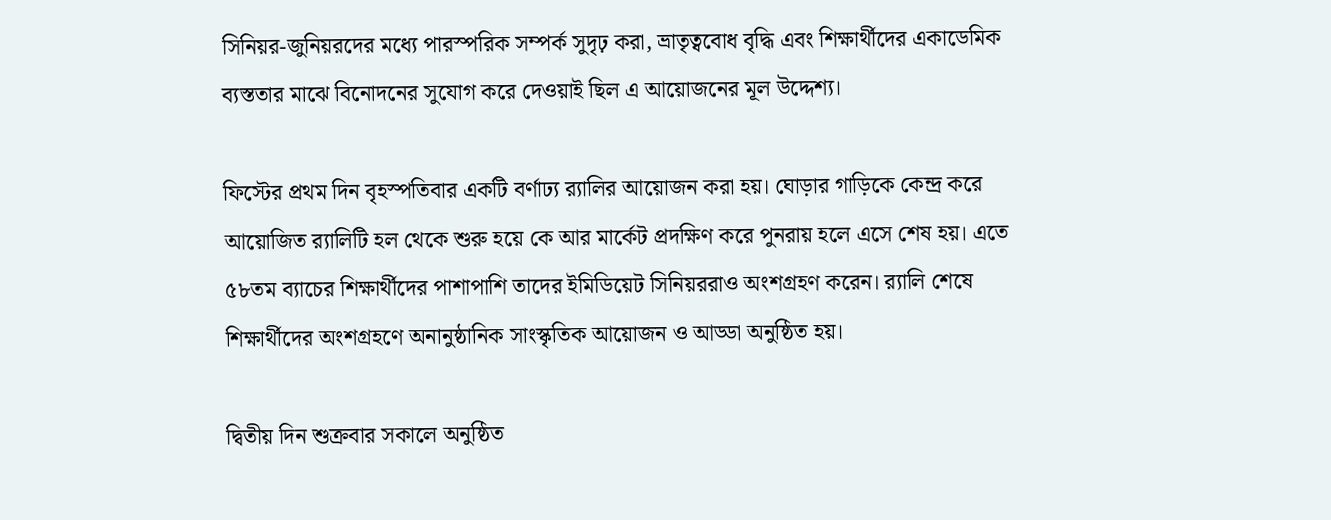সিনিয়র-জুনিয়রদের মধ্যে পারস্পরিক সম্পর্ক সুদৃঢ় করা, ভ্রাতৃত্ববোধ বৃদ্ধি এবং শিক্ষার্থীদের একাডেমিক ব্যস্ততার মাঝে বিনোদনের সুযোগ করে দেওয়াই ছিল এ আয়োজনের মূল উদ্দেশ্য।

ফিস্টের প্রথম দিন বৃহস্পতিবার একটি বর্ণাঢ্য র‍্যালির আয়োজন করা হয়। ঘোড়ার গাড়িকে কেন্দ্র করে আয়োজিত র‍্যালিটি হল থেকে শুরু হয়ে কে আর মার্কেট প্রদক্ষিণ করে পুনরায় হলে এসে শেষ হয়। এতে ৫৮তম ব্যাচের শিক্ষার্থীদের পাশাপাশি তাদের ইমিডিয়েট সিনিয়ররাও অংশগ্রহণ করেন। র‍্যালি শেষে শিক্ষার্থীদের অংশগ্রহণে অনানুষ্ঠানিক সাংস্কৃতিক আয়োজন ও আড্ডা অনুষ্ঠিত হয়।

দ্বিতীয় দিন শুক্রবার সকালে অনুষ্ঠিত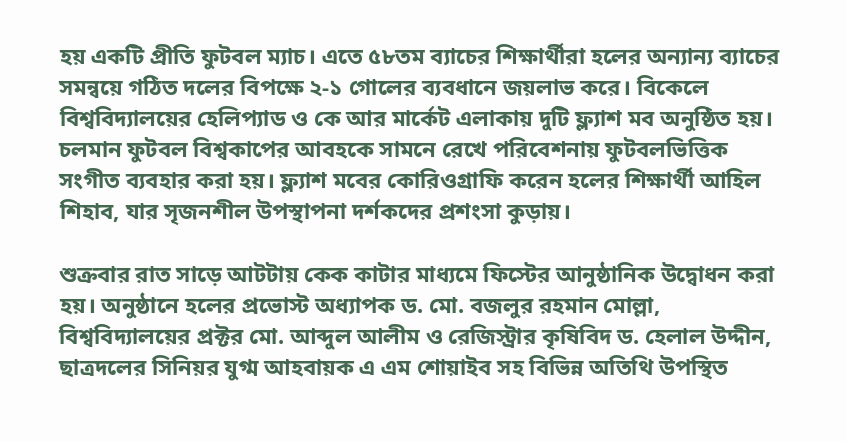হয় একটি প্রীতি ফুটবল ম্যাচ। এতে ৫৮তম ব্যাচের শিক্ষার্থীরা হলের অন্যান্য ব্যাচের সমন্বয়ে গঠিত দলের বিপক্ষে ২-১ গোলের ব্যবধানে জয়লাভ করে। বিকেলে বিশ্ববিদ্যালয়ের হেলিপ্যাড ও কে আর মার্কেট এলাকায় দুটি ফ্ল্যাশ মব অনুষ্ঠিত হয়। চলমান ফুটবল বিশ্বকাপের আবহকে সামনে রেখে পরিবেশনায় ফুটবলভিত্তিক সংগীত ব্যবহার করা হয়। ফ্ল্যাশ মবের কোরিওগ্রাফি করেন হলের শিক্ষার্থী আহিল শিহাব, যার সৃজনশীল উপস্থাপনা দর্শকদের প্রশংসা কুড়ায়।

শুক্রবার রাত সাড়ে আটটায় কেক কাটার মাধ্যমে ফিস্টের আনুষ্ঠানিক উদ্বোধন করা হয়। অনুষ্ঠানে হলের প্রভোস্ট অধ্যাপক ড. মো. বজলুর রহমান মোল্লা, বিশ্ববিদ্যালয়ের প্রক্টর মো. আব্দুল আলীম ও রেজিস্ট্রার কৃষিবিদ ড. হেলাল উদ্দীন, ছাত্রদলের সিনিয়র যুগ্ম আহবায়ক এ এম শোয়াইব সহ বিভিন্ন অতিথি উপস্থিত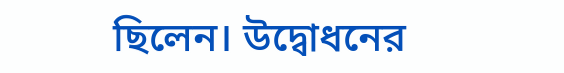ছিলেন। উদ্বোধনের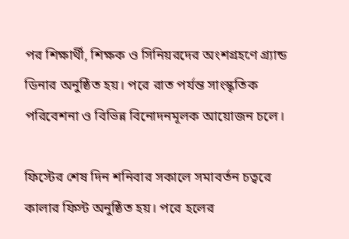পর শিক্ষার্থী, শিক্ষক ও সিনিয়রদের অংশগ্রহণে গ্র্যান্ড ডিনার অনুষ্ঠিত হয়। পরে রাত পর্যন্ত সাংস্কৃতিক পরিবেশনা ও বিভিন্ন বিনোদনমূলক আয়োজন চলে।

ফিস্টের শেষ দিন শনিবার সকালে সমাবর্তন চত্বরে কালার ফিস্ট অনুষ্ঠিত হয়। পরে হলের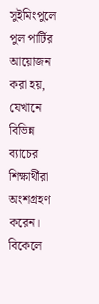সুইমিংপুলে পুল পার্টির আয়োজন করা হয়, যেখানে বিভিন্ন ব্যাচের শিক্ষার্থীরা অংশগ্রহণ করেন। বিকেলে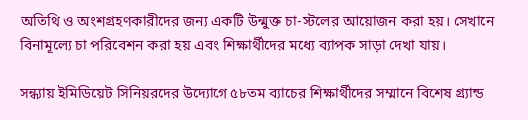অতিথি ও অংশগ্রহণকারীদের জন্য একটি উন্মুক্ত চা-স্টলের আয়োজন করা হয়। সেখানে বিনামূল্যে চা পরিবেশন করা হয় এবং শিক্ষার্থীদের মধ্যে ব্যাপক সাড়া দেখা যায়।

সন্ধ্যায় ইমিডিয়েট সিনিয়রদের উদ্যোগে ৫৮তম ব্যাচের শিক্ষার্থীদের সম্মানে বিশেষ গ্র্যান্ড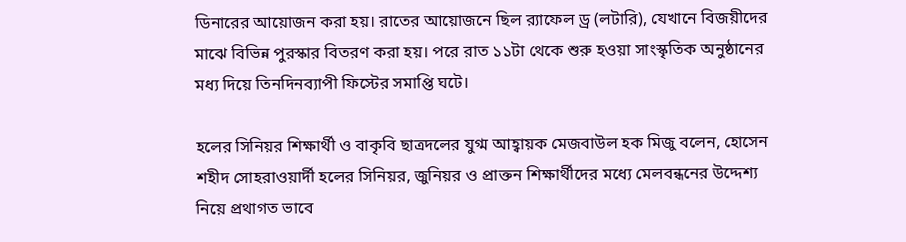ডিনারের আয়োজন করা হয়। রাতের আয়োজনে ছিল র‍্যাফেল ড্র (লটারি), যেখানে বিজয়ীদের মাঝে বিভিন্ন পুরস্কার বিতরণ করা হয়। পরে রাত ১১টা থেকে শুরু হওয়া সাংস্কৃতিক অনুষ্ঠানের মধ্য দিয়ে তিনদিনব্যাপী ফিস্টের সমাপ্তি ঘটে।

হলের সিনিয়র শিক্ষার্থী ও বাকৃবি ছাত্রদলের যুগ্ম আহ্বায়ক মেজবাউল হক মিজু বলেন, হোসেন শহীদ সোহরাওয়ার্দী হলের সিনিয়র, জুনিয়র ও প্রাক্তন শিক্ষার্থীদের মধ্যে মেলবন্ধনের উদ্দেশ্য নিয়ে প্রথাগত ভাবে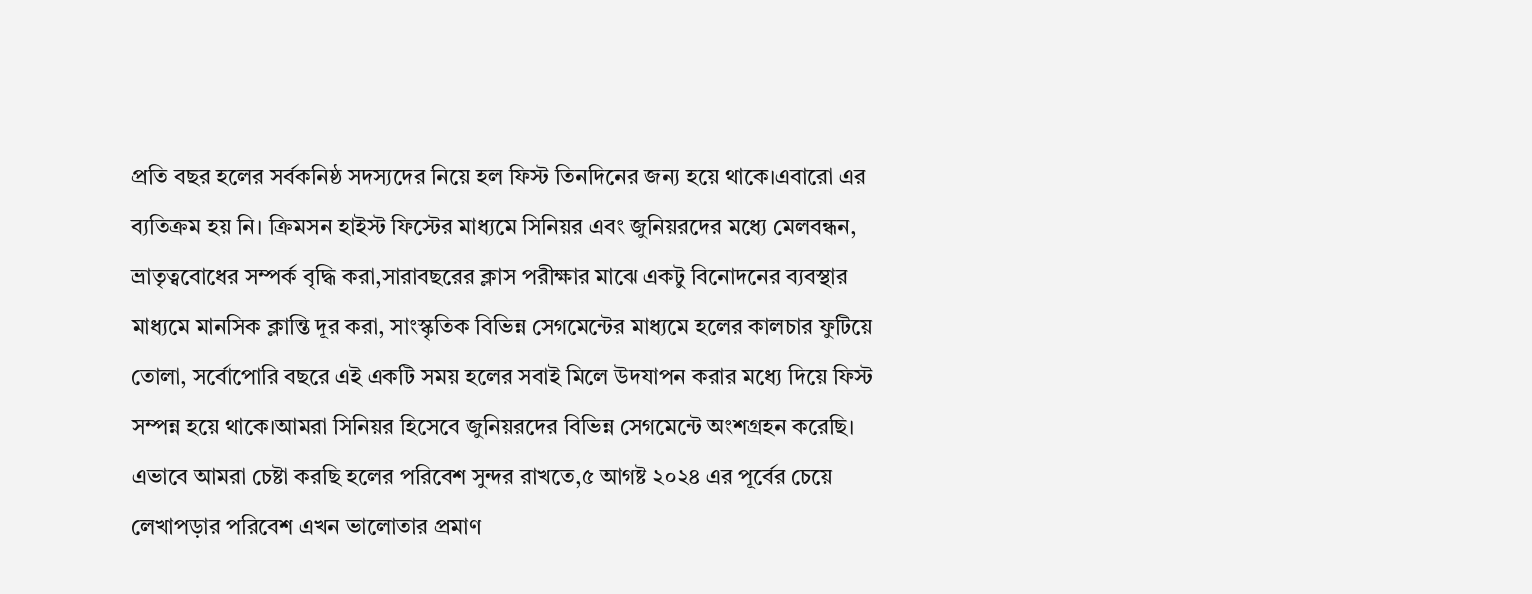প্রতি বছর হলের সর্বকনিষ্ঠ সদস্যদের নিয়ে হল ফিস্ট তিনদিনের জন্য হয়ে থাকে।এবারো এর ব্যতিক্রম হয় নি। ক্রিমসন হাইস্ট ফিস্টের মাধ্যমে সিনিয়র এবং জুনিয়রদের মধ্যে মেলবন্ধন, ভ্রাতৃত্ববোধের সম্পর্ক বৃদ্ধি করা,সারাবছরের ক্লাস পরীক্ষার মাঝে একটু বিনোদনের ব্যবস্থার মাধ্যমে মানসিক ক্লান্তি দূর করা, সাংস্কৃতিক বিভিন্ন সেগমেন্টের মাধ্যমে হলের কালচার ফুটিয়ে তোলা, সর্বোপোরি বছরে এই একটি সময় হলের সবাই মিলে উদযাপন করার মধ্যে দিয়ে ফিস্ট সম্পন্ন হয়ে থাকে।আমরা সিনিয়র হিসেবে জুনিয়রদের বিভিন্ন সেগমেন্টে অংশগ্রহন করেছি। এভাবে আমরা চেষ্টা করছি হলের পরিবেশ সুন্দর রাখতে,৫ আগষ্ট ২০২৪ এর পূর্বের চেয়ে লেখাপড়ার পরিবেশ এখন ভালোতার প্রমাণ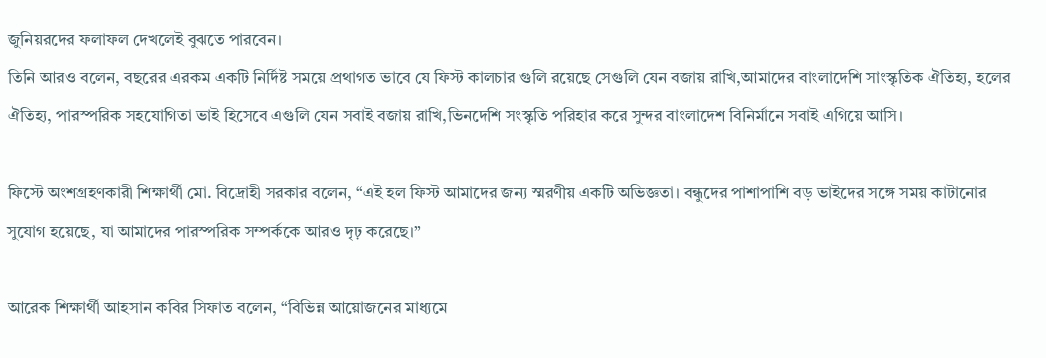জুনিয়রদের ফলাফল দেখলেই বুঝতে পারবেন।
তিনি আরও বলেন, বছরের এরকম একটি নির্দিষ্ট সময়ে প্রথাগত ভাবে যে ফিস্ট কালচার গুলি রয়েছে সেগুলি যেন বজায় রাখি,আমাদের বাংলাদেশি সাংস্কৃতিক ঐতিহ্য, হলের ঐতিহ্য, পারস্পরিক সহযোগিতা ভাই হিসেবে এগুলি যেন সবাই বজায় রাখি,ভিনদেশি সংস্কৃতি পরিহার করে সুন্দর বাংলাদেশ বিনির্মানে সবাই এগিয়ে আসি।

ফিস্টে অংশগ্রহণকারী শিক্ষার্থী মো. বিদ্রোহী সরকার বলেন, “এই হল ফিস্ট আমাদের জন্য স্মরণীয় একটি অভিজ্ঞতা। বন্ধুদের পাশাপাশি বড় ভাইদের সঙ্গে সময় কাটানোর সুযোগ হয়েছে, যা আমাদের পারস্পরিক সম্পর্ককে আরও দৃঢ় করেছে।”

আরেক শিক্ষার্থী আহসান কবির সিফাত বলেন, “বিভিন্ন আয়োজনের মাধ্যমে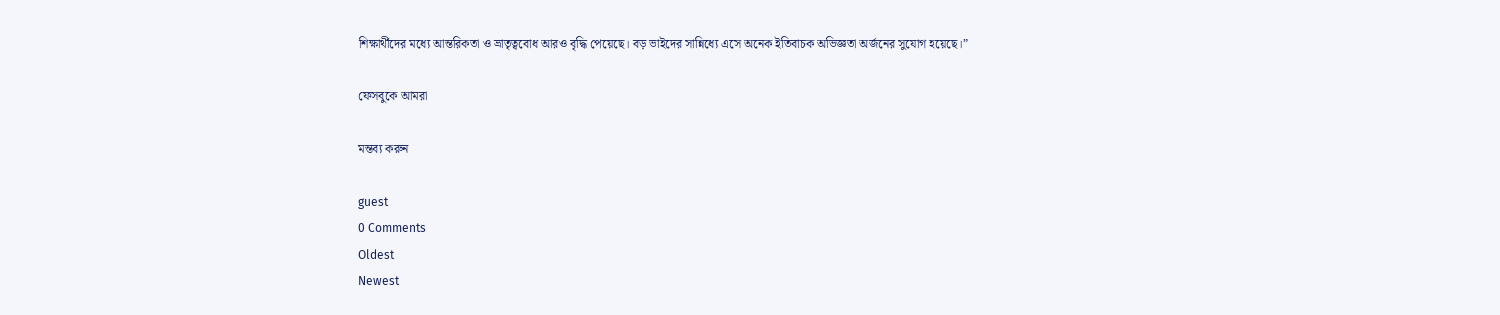শিক্ষার্থীদের মধ্যে আন্তরিকতা ও ভ্রাতৃত্ববোধ আরও বৃদ্ধি পেয়েছে। বড় ভাইদের সান্নিধ্যে এসে অনেক ইতিবাচক অভিজ্ঞতা অর্জনের সুযোগ হয়েছে।”

ফেসবুকে আমরা

মন্তব্য করুন

guest
0 Comments
Oldest
Newest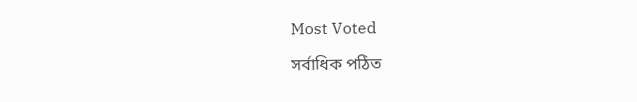Most Voted

সর্বাধিক পঠিত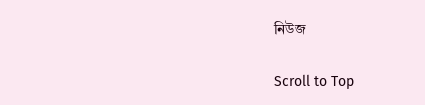নিউজ

Scroll to Top